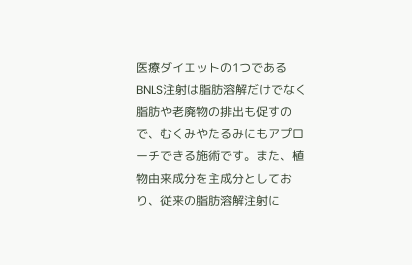医療ダイエットの1つであるBNLS注射は脂肪溶解だけでなく脂肪や老廃物の排出も促すので、むくみやたるみにもアプローチできる施術です。また、植物由来成分を主成分としており、従来の脂肪溶解注射に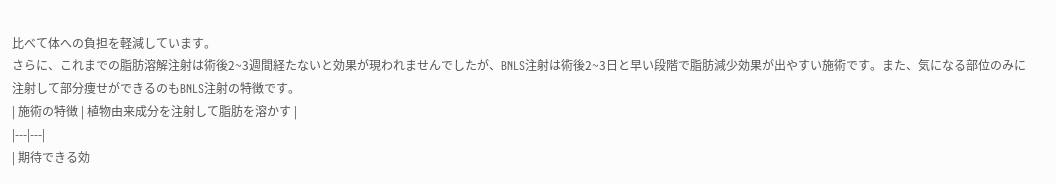比べて体への負担を軽減しています。
さらに、これまでの脂肪溶解注射は術後2~3週間経たないと効果が現われませんでしたが、BNLS注射は術後2~3日と早い段階で脂肪減少効果が出やすい施術です。また、気になる部位のみに注射して部分痩せができるのもBNLS注射の特徴です。
| 施術の特徴 | 植物由来成分を注射して脂肪を溶かす |
|---|---|
| 期待できる効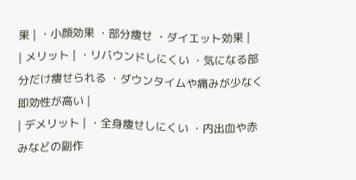果 | ・小顔効果 ・部分痩せ ・ダイエット効果 |
| メリット | ・リバウンドしにくい ・気になる部分だけ痩せられる ・ダウンタイムや痛みが少なく即効性が高い |
| デメリット | ・全身痩せしにくい ・内出血や赤みなどの副作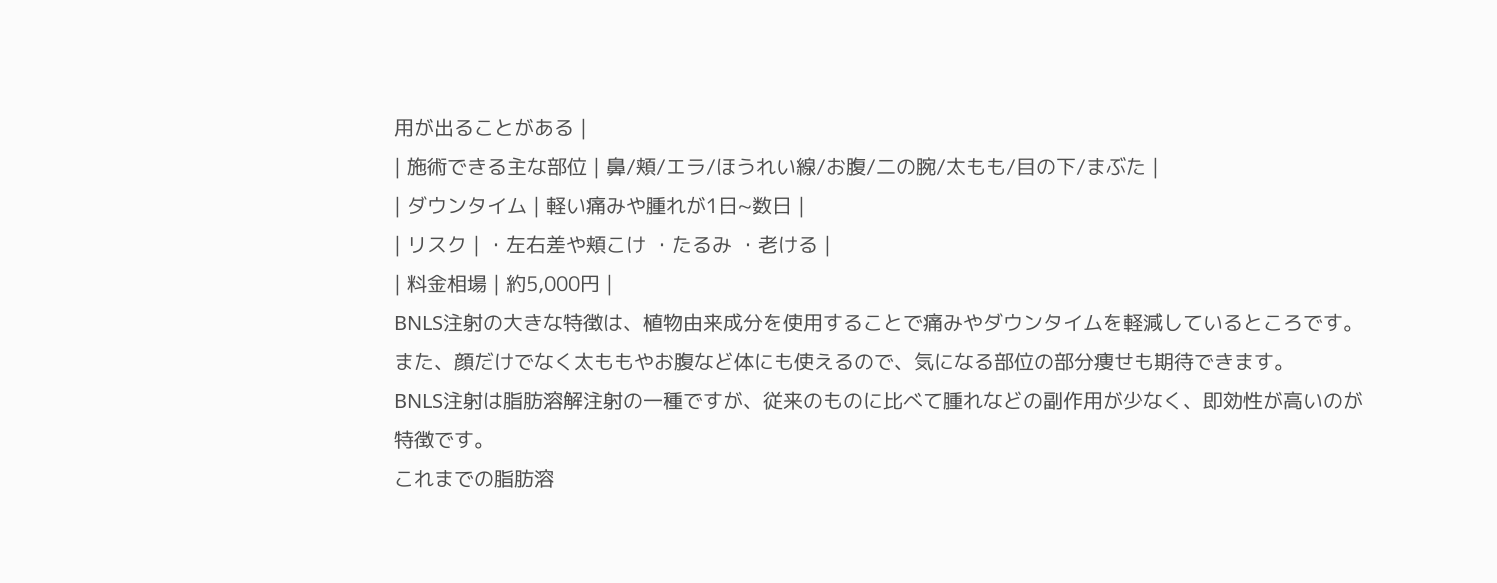用が出ることがある |
| 施術できる主な部位 | 鼻/頬/エラ/ほうれい線/お腹/二の腕/太もも/目の下/まぶた |
| ダウンタイム | 軽い痛みや腫れが1日~数日 |
| リスク | ・左右差や頬こけ ・たるみ ・老ける |
| 料金相場 | 約5,000円 |
BNLS注射の大きな特徴は、植物由来成分を使用することで痛みやダウンタイムを軽減しているところです。
また、顔だけでなく太ももやお腹など体にも使えるので、気になる部位の部分痩せも期待できます。
BNLS注射は脂肪溶解注射の一種ですが、従来のものに比べて腫れなどの副作用が少なく、即効性が高いのが特徴です。
これまでの脂肪溶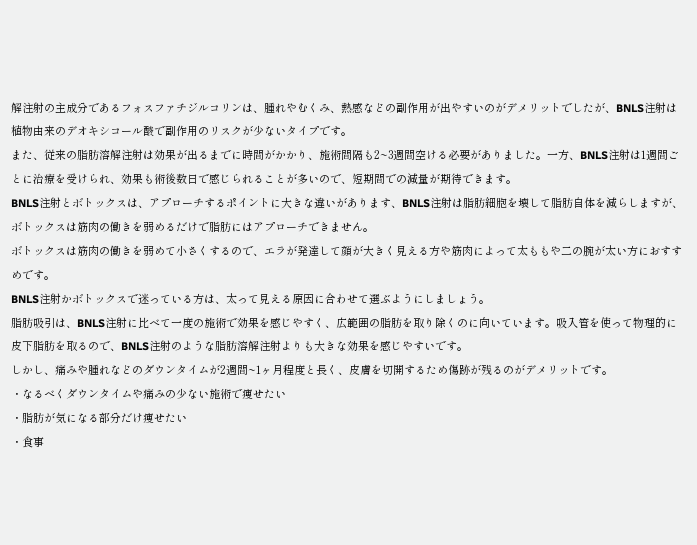解注射の主成分であるフォスファチジルコリンは、腫れやむくみ、熱感などの副作用が出やすいのがデメリットでしたが、BNLS注射は植物由来のデオキシコール酸で副作用のリスクが少ないタイプです。
また、従来の脂肪溶解注射は効果が出るまでに時間がかかり、施術間隔も2~3週間空ける必要がありました。一方、BNLS注射は1週間ごとに治療を受けられ、効果も術後数日で感じられることが多いので、短期間での減量が期待できます。
BNLS注射とボトックスは、アプローチするポイントに大きな違いがあります、BNLS注射は脂肪細胞を壊して脂肪自体を減らしますが、ボトックスは筋肉の働きを弱めるだけで脂肪にはアプローチできません。
ボトックスは筋肉の働きを弱めて小さくするので、エラが発達して顔が大きく見える方や筋肉によって太ももや二の腕が太い方におすすめです。
BNLS注射かボトックスで迷っている方は、太って見える原因に合わせて選ぶようにしましょう。
脂肪吸引は、BNLS注射に比べて一度の施術で効果を感じやすく、広範囲の脂肪を取り除くのに向いています。吸入管を使って物理的に皮下脂肪を取るので、BNLS注射のような脂肪溶解注射よりも大きな効果を感じやすいです。
しかし、痛みや腫れなどのダウンタイムが2週間~1ヶ月程度と長く、皮膚を切開するため傷跡が残るのがデメリットです。
・なるべくダウンタイムや痛みの少ない施術で痩せたい
・脂肪が気になる部分だけ痩せたい
・食事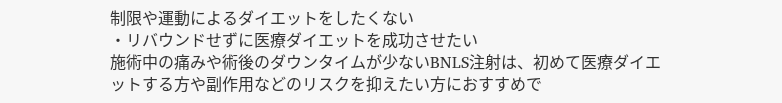制限や運動によるダイエットをしたくない
・リバウンドせずに医療ダイエットを成功させたい
施術中の痛みや術後のダウンタイムが少ないBNLS注射は、初めて医療ダイエットする方や副作用などのリスクを抑えたい方におすすめで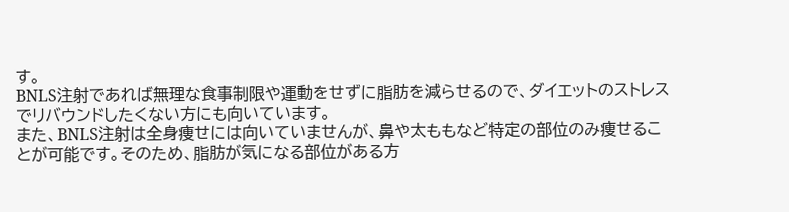す。
BNLS注射であれば無理な食事制限や運動をせずに脂肪を減らせるので、ダイエットのストレスでリバウンドしたくない方にも向いています。
また、BNLS注射は全身痩せには向いていませんが、鼻や太ももなど特定の部位のみ痩せることが可能です。そのため、脂肪が気になる部位がある方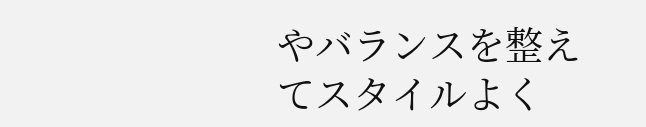やバランスを整えてスタイルよく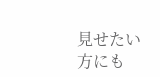見せたい方にも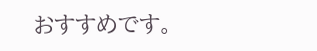おすすめです。